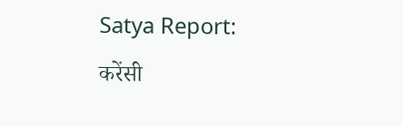Satya Report: करेंसी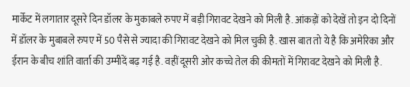मार्केट में लगातार दूसरे दिन डॉलर के मुकाबले रुपए में बड़ी गिरावट देखने को मिली है. आंकड़ों को देखें तो इन दो दिनों में डॉलर के मुबाबले रुपए में 50 पैसे से ज्यादा की गिरावट देखने को मिल चुकी है. खास बात तो ये है कि अमेरिका और ईरान के बीच शांति वार्ता की उम्मीदें बढ़ गई है. वहीं दूसरी ओर कच्चे तेल की कीमतों में गिरावट देखने को मिली है.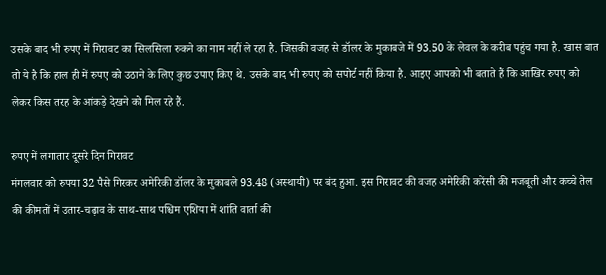उसके बाद भी रुपए में गिरावट का सिलसिला रुकने का नाम नहीं ले रहा है. जिसकी वजह से डॉलर के मुकाबजे में 93.50 के लेवल के करीब पहुंच गया है. खास बात तो ये है कि हाल ही में रुपए को उठाने के लिए कुछ उपाए किए थे. उसके बाद भी रुपए को सपोर्ट नहीं किया है. आइए आपको भी बताते हैं कि आखिर रुपए को लेकर किस तरह के आंकड़े देखने को मिल रहे हैं.

रुपए में लगातार दूसरे दिन गिरावट
मंगलवार को रुपया 32 पैसे गिरकर अमेरिकी डॉलर के मुकाबले 93.48 (अस्थायी) पर बंद हुआ. इस गिरावट की वजह अमेरिकी करेंसी की मजबूती और कच्चे तेल की कीमतों में उतार-चढ़ाव के साथ-साथ पश्चिम एशिया में शांति वार्ता की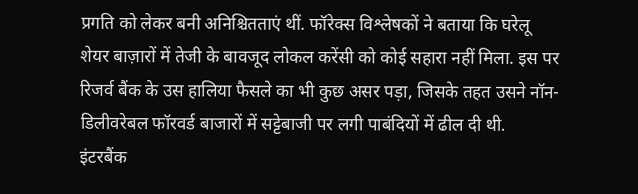प्रगति को लेकर बनी अनिश्चितताएं थीं. फॉरेक्स विश्लेषकों ने बताया कि घरेलू शेयर बाज़ारों में तेजी के बावजूद लोकल करेंसी को कोई सहारा नहीं मिला. इस पर रिजर्व बैंक के उस हालिया फैसले का भी कुछ असर पड़ा, जिसके तहत उसने नॉन-डिलीवरेबल फॉरवर्ड बाजारों में सट्टेबाजी पर लगी पाबंदियों में ढील दी थी.
इंटरबैंक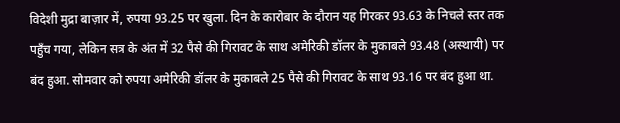विदेशी मुद्रा बाज़ार में, रुपया 93.25 पर खुला. दिन के कारोबार के दौरान यह गिरकर 93.63 के निचले स्तर तक पहुँच गया, लेकिन सत्र के अंत में 32 पैसे की गिरावट के साथ अमेरिकी डॉलर के मुकाबले 93.48 (अस्थायी) पर बंद हुआ. सोमवार को रुपया अमेरिकी डॉलर के मुकाबले 25 पैसे की गिरावट के साथ 93.16 पर बंद हुआ था.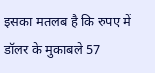इसका मतलब है कि रुपए में डॉलर के मुकाबले 57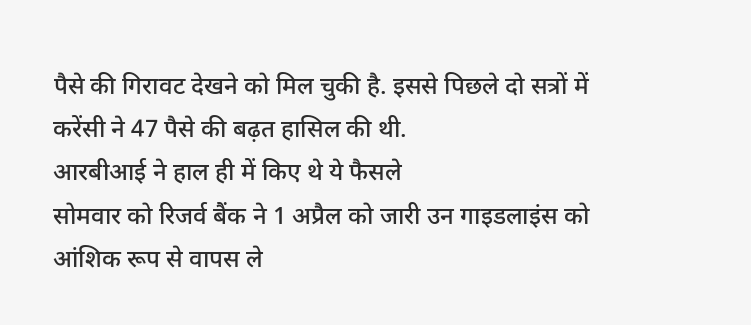पैसे की गिरावट देखने को मिल चुकी है. इससे पिछले दो सत्रों में करेंसी ने 47 पैसे की बढ़त हासिल की थी.
आरबीआई ने हाल ही में किए थे ये फैसले
सोमवार को रिजर्व बैंक ने 1 अप्रैल को जारी उन गाइडलाइंस को आंशिक रूप से वापस ले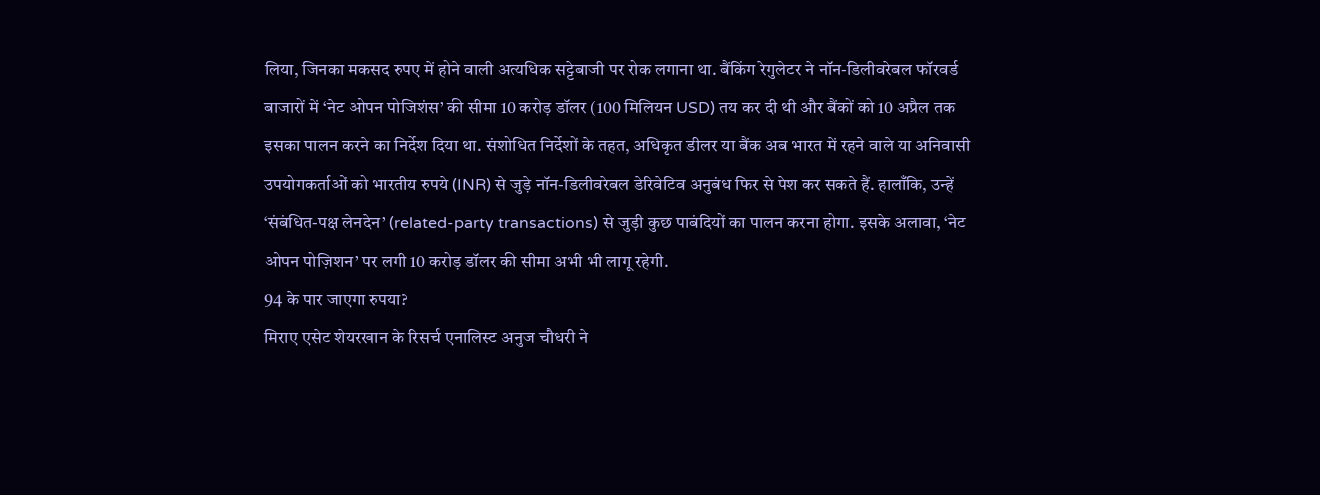लिया, जिनका मकसद रुपए में होने वाली अत्यधिक सट्टेबाजी पर रोक लगाना था. बैंकिंग रेगुलेटर ने नॉन-डिलीवरेबल फॉरवर्ड बाजारों में ‘नेट ओपन पोजिशंस’ की सीमा 10 करोड़ डॉलर (100 मिलियन USD) तय कर दी थी और बैंकों को 10 अप्रैल तक इसका पालन करने का निर्देश दिया था. संशोधित निर्देशों के तहत, अधिकृत डीलर या बैंक अब भारत में रहने वाले या अनिवासी उपयोगकर्ताओं को भारतीय रुपये (INR) से जुड़े नॉन-डिलीवरेबल डेरिवेटिव अनुबंध फिर से पेश कर सकते हैं. हालाँकि, उन्हें ‘संबंधित-पक्ष लेनदेन’ (related-party transactions) से जुड़ी कुछ पाबंदियों का पालन करना होगा. इसके अलावा, ‘नेट ओपन पोज़िशन’ पर लगी 10 करोड़ डॉलर की सीमा अभी भी लागू रहेगी.
94 के पार जाएगा रुपया?
मिराए एसेट शेयरखान के रिसर्च एनालिस्ट अनुज चौधरी ने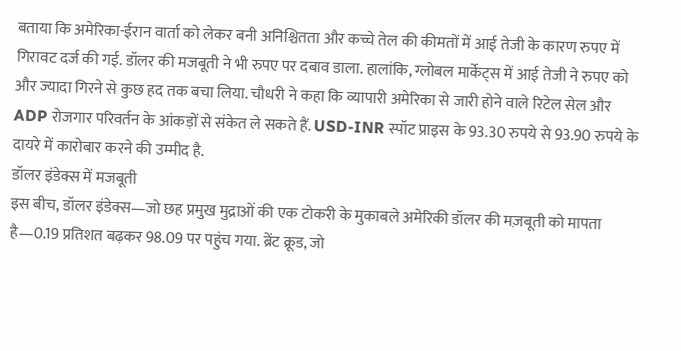बताया कि अमेरिका-ईरान वार्ता को लेकर बनी अनिश्चितता और कच्चे तेल की कीमतों में आई तेजी के कारण रुपए में गिरावट दर्ज की गई. डॉलर की मजबूती ने भी रुपए पर दबाव डाला. हालांकि, ग्लोबल मार्केट्स में आई तेजी ने रुपए को और ज्यादा गिरने से कुछ हद तक बचा लिया. चौधरी ने कहा कि व्यापारी अमेरिका से जारी होने वाले रिटेल सेल और ADP रोजगार परिवर्तन के आंकड़ों से संकेत ले सकते हैं. USD-INR स्पॉट प्राइस के 93.30 रुपये से 93.90 रुपये के दायरे में कारोबार करने की उम्मीद है.
डॉलर इंडेक्स में मजबूती
इस बीच, डॉलर इंडेक्स—जो छह प्रमुख मुद्राओं की एक टोकरी के मुकाबले अमेरिकी डॉलर की मज़बूती को मापता है—0.19 प्रतिशत बढ़कर 98.09 पर पहुंच गया. ब्रेंट क्रूड, जो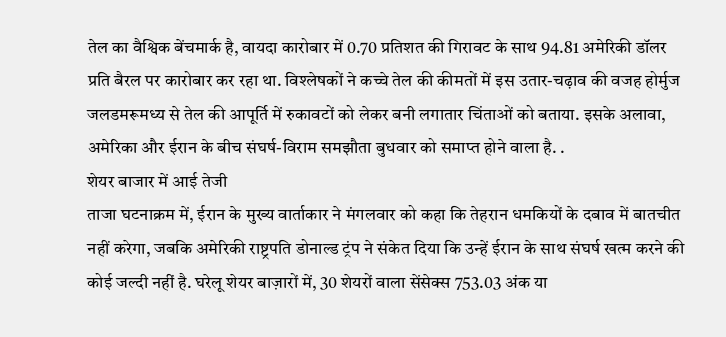तेल का वैश्विक बेंचमार्क है, वायदा कारोबार में 0.70 प्रतिशत की गिरावट के साथ 94.81 अमेरिकी डॉलर प्रति बैरल पर कारोबार कर रहा था. विश्लेषकों ने कच्चे तेल की कीमतों में इस उतार-चढ़ाव की वजह होर्मुज जलडमरूमध्य से तेल की आपूर्ति में रुकावटों को लेकर बनी लगातार चिंताओं को बताया. इसके अलावा, अमेरिका और ईरान के बीच संघर्ष-विराम समझौता बुधवार को समाप्त होने वाला है. .
शेयर बाजार में आई तेजी
ताजा घटनाक्रम में, ईरान के मुख्य वार्ताकार ने मंगलवार को कहा कि तेहरान धमकियों के दबाव में बातचीत नहीं करेगा, जबकि अमेरिकी राष्ट्रपति डोनाल्ड ट्रंप ने संकेत दिया कि उन्हें ईरान के साथ संघर्ष खत्म करने की कोई जल्दी नहीं है. घरेलू शेयर बाज़ारों में, 30 शेयरों वाला सेंसेक्स 753.03 अंक या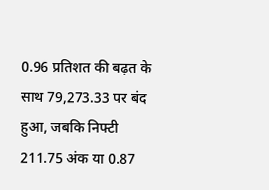0.96 प्रतिशत की बढ़त के साथ 79,273.33 पर बंद हुआ, जबकि निफ्टी 211.75 अंक या 0.87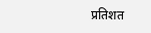प्रतिशत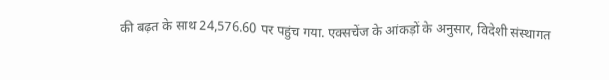की बढ़त के साथ 24,576.60 पर पहुंच गया. एक्सचेंज के आंकड़ों के अनुसार, विदेशी संस्थागत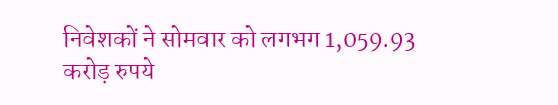निवेशकों ने सोमवार को लगभग 1,059.93 करोड़ रुपये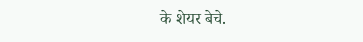के शेयर बेचे.